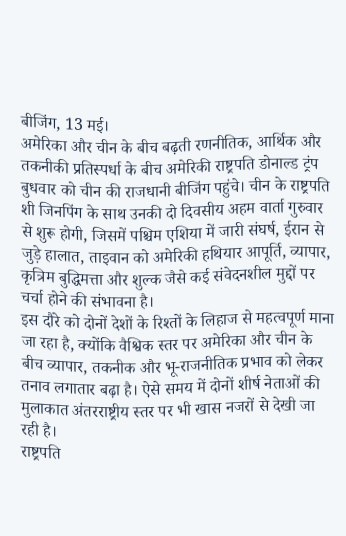बीजिंग, 13 मई।
अमेरिका और चीन के बीच बढ़ती रणनीतिक, आर्थिक और तकनीकी प्रतिस्पर्धा के बीच अमेरिकी राष्ट्रपति डोनाल्ड ट्रंप बुधवार को चीन की राजधानी बीजिंग पहुंचे। चीन के राष्ट्रपति शी जिनपिंग के साथ उनकी दो दिवसीय अहम वार्ता गुरुवार से शुरू होगी, जिसमें पश्चिम एशिया में जारी संघर्ष, ईरान से जुड़े हालात, ताइवान को अमेरिकी हथियार आपूर्ति, व्यापार, कृत्रिम बुद्धिमत्ता और शुल्क जैसे कई संवेदनशील मुद्दों पर चर्चा होने की संभावना है।
इस दौरे को दोनों देशों के रिश्तों के लिहाज से महत्वपूर्ण माना जा रहा है, क्योंकि वैश्विक स्तर पर अमेरिका और चीन के बीच व्यापार, तकनीक और भू-राजनीतिक प्रभाव को लेकर तनाव लगातार बढ़ा है। ऐसे समय में दोनों शीर्ष नेताओं की मुलाकात अंतरराष्ट्रीय स्तर पर भी खास नजरों से देखी जा रही है।
राष्ट्रपति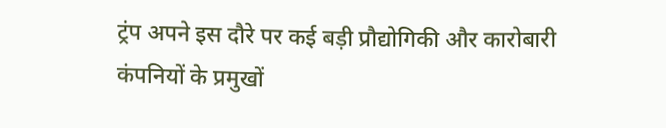ट्रंप अपने इस दौरे पर कई बड़ी प्रौद्योगिकी और कारोबारी कंपनियों के प्रमुखों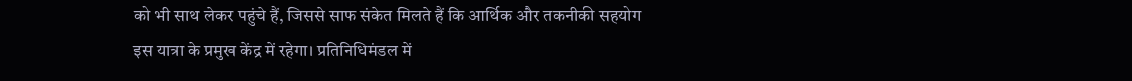को भी साथ लेकर पहुंचे हैं, जिससे साफ संकेत मिलते हैं कि आर्थिक और तकनीकी सहयोग इस यात्रा के प्रमुख केंद्र में रहेगा। प्रतिनिधिमंडल में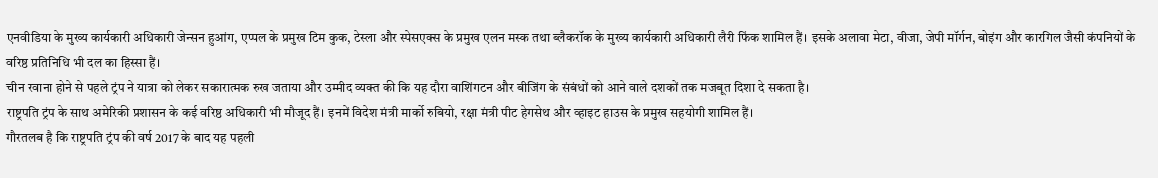एनवीडिया के मुख्य कार्यकारी अधिकारी जेन्सन हुआंग, एप्पल के प्रमुख टिम कुक, टेस्ला और स्पेसएक्स के प्रमुख एलन मस्क तथा ब्लैकरॉक के मुख्य कार्यकारी अधिकारी लैरी फिंक शामिल हैं। इसके अलावा मेटा, वीजा, जेपी मॉर्गन, बोइंग और कारगिल जैसी कंपनियों के वरिष्ठ प्रतिनिधि भी दल का हिस्सा हैं।
चीन रवाना होने से पहले ट्रंप ने यात्रा को लेकर सकारात्मक रुख जताया और उम्मीद व्यक्त की कि यह दौरा वाशिंगटन और बीजिंग के संबंधों को आने वाले दशकों तक मजबूत दिशा दे सकता है।
राष्ट्रपति ट्रंप के साथ अमेरिकी प्रशासन के कई वरिष्ठ अधिकारी भी मौजूद हैं। इनमें विदेश मंत्री मार्को रुबियो, रक्षा मंत्री पीट हेगसेथ और व्हाइट हाउस के प्रमुख सहयोगी शामिल हैं।
गौरतलब है कि राष्ट्रपति ट्रंप की वर्ष 2017 के बाद यह पहली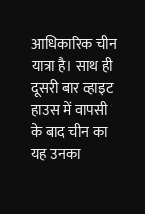आधिकारिक चीन यात्रा है। साथ ही दूसरी बार व्हाइट हाउस में वापसी के बाद चीन का यह उनका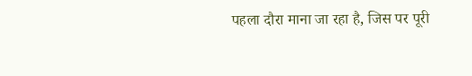पहला दौरा माना जा रहा है, जिस पर पूरी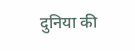दुनिया की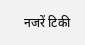नजरें टिकी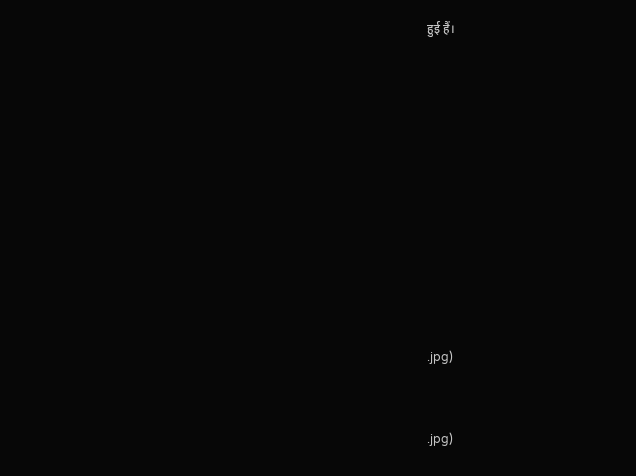हुई हैं।











.jpg)


.jpg)